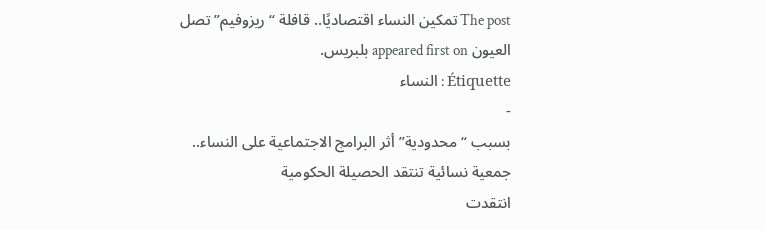The post تمكين النساء اقتصاديًا.. قافلة “ريزوفيم” تصل العيون appeared first on بلبريس.
Étiquette : النساء
-
بسبب “محدودية” أثر البرامج الاجتماعية على النساء.. جمعية نسائية تنتقد الحصيلة الحكومية
انتقدت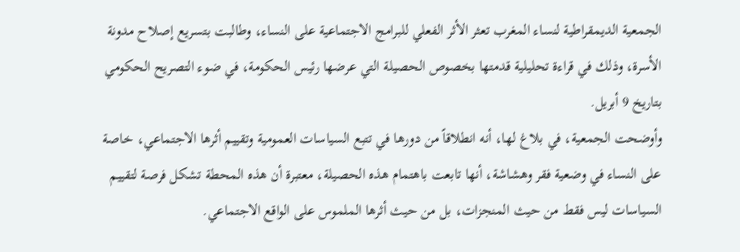الجمعية الديمقراطية لنساء المغرب تعثر الأثر الفعلي للبرامج الاجتماعية على النساء، وطالبت بتسريع إصلاح مدونة الأسرة، وذلك في قراءة تحليلية قدمتها بخصوص الحصيلة التي عرضها رئيس الحكومة، في ضوء التصريح الحكومي بتاريخ 9 أبريل.
وأوضحت الجمعية، في بلاغ لها، أنه انطلاقاً من دورها في تتبع السياسات العمومية وتقييم أثرها الاجتماعي، خاصة على النساء في وضعية فقر وهشاشة، أنها تابعت باهتمام هذه الحصيلة، معتبرة أن هذه المحطة تشكل فرصة لتقييم السياسات ليس فقط من حيث المنجزات، بل من حيث أثرها الملموس على الواقع الاجتماعي.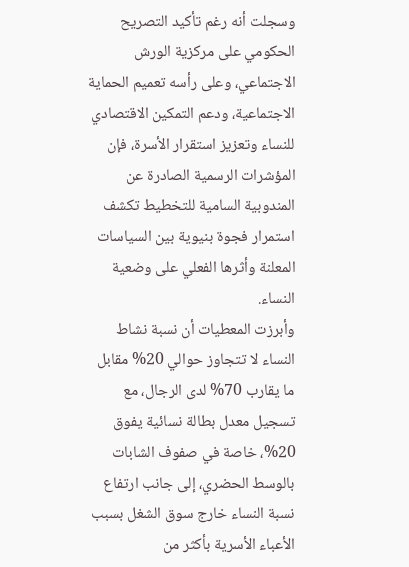وسجلت أنه رغم تأكيد التصريح الحكومي على مركزية الورش الاجتماعي، وعلى رأسه تعميم الحماية الاجتماعية، ودعم التمكين الاقتصادي للنساء وتعزيز استقرار الأسرة، فإن المؤشرات الرسمية الصادرة عن المندوبية السامية للتخطيط تكشف استمرار فجوة بنيوية بين السياسات المعلنة وأثرها الفعلي على وضعية النساء.
وأبرزت المعطيات أن نسبة نشاط النساء لا تتجاوز حوالي 20% مقابل ما يقارب 70% لدى الرجال، مع تسجيل معدل بطالة نسائية يفوق 20%، خاصة في صفوف الشابات بالوسط الحضري، إلى جانب ارتفاع نسبة النساء خارج سوق الشغل بسبب الأعباء الأسرية بأكثر من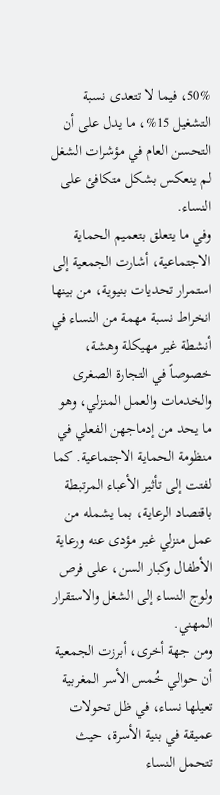50%، فيما لا تتعدى نسبة التشغيل 15%، ما يدل على أن التحسن العام في مؤشرات الشغل لم ينعكس بشكل متكافئ على النساء.
وفي ما يتعلق بتعميم الحماية الاجتماعية، أشارت الجمعية إلى استمرار تحديات بنيوية، من بينها انخراط نسبة مهمة من النساء في أنشطة غير مهيكلة وهشة، خصوصاً في التجارة الصغرى والخدمات والعمل المنزلي، وهو ما يحد من إدماجهن الفعلي في منظومة الحماية الاجتماعية. كما لفتت إلى تأثير الأعباء المرتبطة باقتصاد الرعاية، بما يشمله من عمل منزلي غير مؤدى عنه ورعاية الأطفال وكبار السن، على فرص ولوج النساء إلى الشغل والاستقرار المهني.
ومن جهة أخرى، أبرزت الجمعية أن حوالي خُمس الأسر المغربية تعيلها نساء، في ظل تحولات عميقة في بنية الأسرة، حيث تتحمل النساء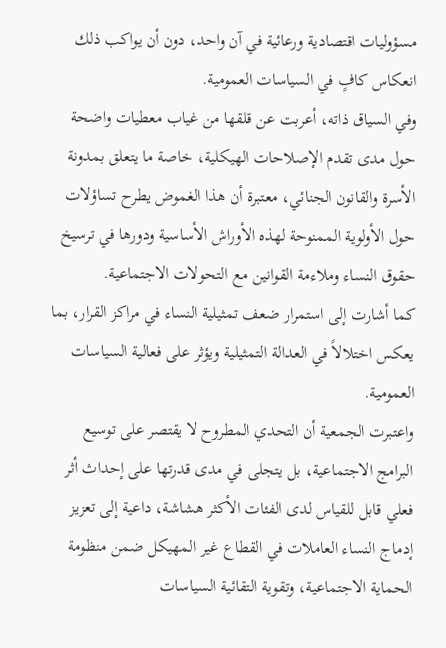مسؤوليات اقتصادية ورعائية في آن واحد، دون أن يواكب ذلك انعكاس كافٍ في السياسات العمومية.
وفي السياق ذاته، أعربت عن قلقها من غياب معطيات واضحة حول مدى تقدم الإصلاحات الهيكلية، خاصة ما يتعلق بمدونة الأسرة والقانون الجنائي، معتبرة أن هذا الغموض يطرح تساؤلات حول الأولوية الممنوحة لهذه الأوراش الأساسية ودورها في ترسيخ حقوق النساء وملاءمة القوانين مع التحولات الاجتماعية.
كما أشارت إلى استمرار ضعف تمثيلية النساء في مراكز القرار، بما يعكس اختلالاً في العدالة التمثيلية ويؤثر على فعالية السياسات العمومية.
واعتبرت الجمعية أن التحدي المطروح لا يقتصر على توسيع البرامج الاجتماعية، بل يتجلى في مدى قدرتها على إحداث أثر فعلي قابل للقياس لدى الفئات الأكثر هشاشة، داعية إلى تعزيز إدماج النساء العاملات في القطاع غير المهيكل ضمن منظومة الحماية الاجتماعية، وتقوية التقائية السياسات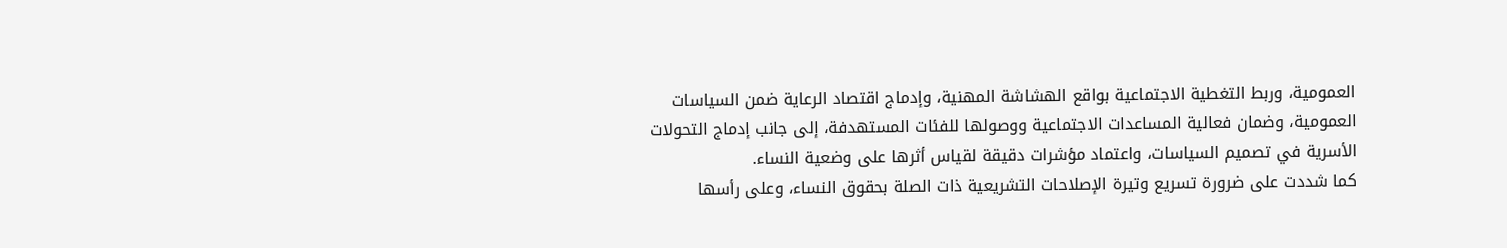العمومية، وربط التغطية الاجتماعية بواقع الهشاشة المهنية، وإدماج اقتصاد الرعاية ضمن السياسات العمومية، وضمان فعالية المساعدات الاجتماعية ووصولها للفئات المستهدفة، إلى جانب إدماج التحولات الأسرية في تصميم السياسات، واعتماد مؤشرات دقيقة لقياس أثرها على وضعية النساء.
كما شددت على ضرورة تسريع وتيرة الإصلاحات التشريعية ذات الصلة بحقوق النساء، وعلى رأسها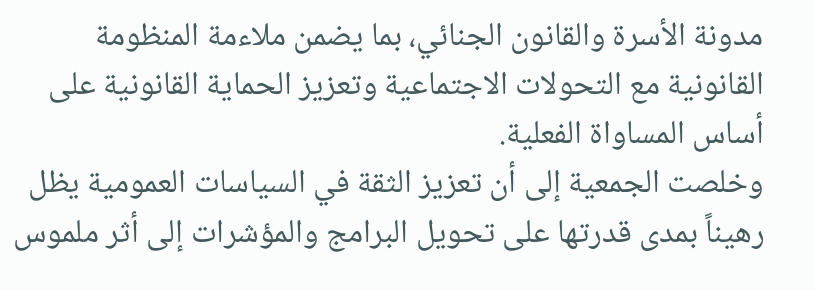مدونة الأسرة والقانون الجنائي، بما يضمن ملاءمة المنظومة القانونية مع التحولات الاجتماعية وتعزيز الحماية القانونية على أساس المساواة الفعلية.
وخلصت الجمعية إلى أن تعزيز الثقة في السياسات العمومية يظل رهيناً بمدى قدرتها على تحويل البرامج والمؤشرات إلى أثر ملموس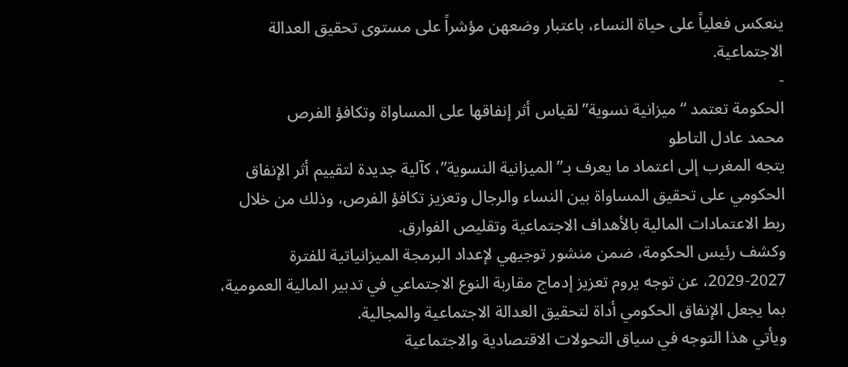ينعكس فعلياً على حياة النساء، باعتبار وضعهن مؤشراً على مستوى تحقيق العدالة الاجتماعية.
-
الحكومة تعتمد “ميزانية نسوية” لقياس أثر إنفاقها على المساواة وتكافؤ الفرص
محمد عادل التاطو
يتجه المغرب إلى اعتماد ما يعرف بـ”الميزانية النسوية”، كآلية جديدة لتقييم أثر الإنفاق الحكومي على تحقيق المساواة بين النساء والرجال وتعزيز تكافؤ الفرص، وذلك من خلال ربط الاعتمادات المالية بالأهداف الاجتماعية وتقليص الفوارق.
وكشف رئيس الحكومة، ضمن منشور توجيهي لإعداد البرمجة الميزانياتية للفترة 2027-2029، عن توجه يروم تعزيز إدماج مقاربة النوع الاجتماعي في تدبير المالية العمومية، بما يجعل الإنفاق الحكومي أداة لتحقيق العدالة الاجتماعية والمجالية.
ويأتي هذا التوجه في سياق التحولات الاقتصادية والاجتماعية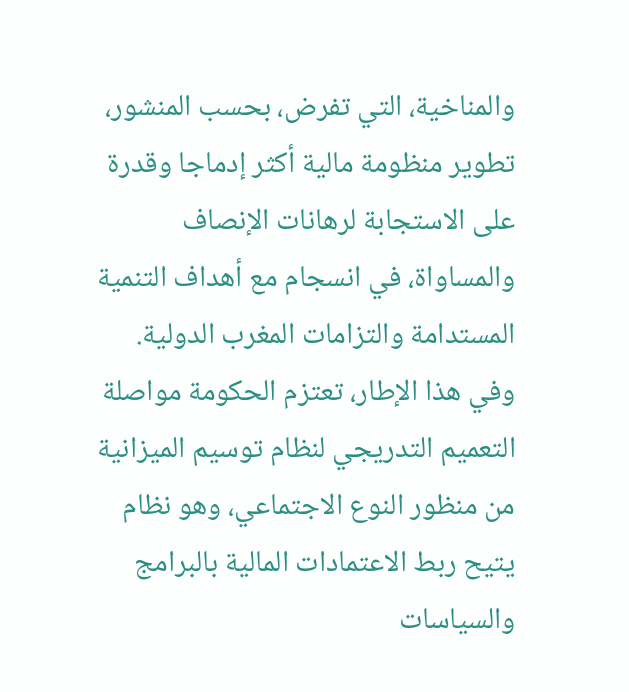والمناخية، التي تفرض، بحسب المنشور، تطوير منظومة مالية أكثر إدماجا وقدرة على الاستجابة لرهانات الإنصاف والمساواة، في انسجام مع أهداف التنمية المستدامة والتزامات المغرب الدولية.
وفي هذا الإطار، تعتزم الحكومة مواصلة التعميم التدريجي لنظام توسيم الميزانية من منظور النوع الاجتماعي، وهو نظام يتيح ربط الاعتمادات المالية بالبرامج والسياسات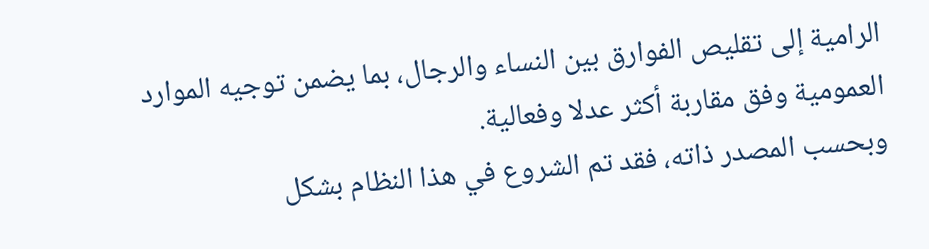الرامية إلى تقليص الفوارق بين النساء والرجال، بما يضمن توجيه الموارد العمومية وفق مقاربة أكثر عدلا وفعالية.
وبحسب المصدر ذاته، فقد تم الشروع في هذا النظام بشكل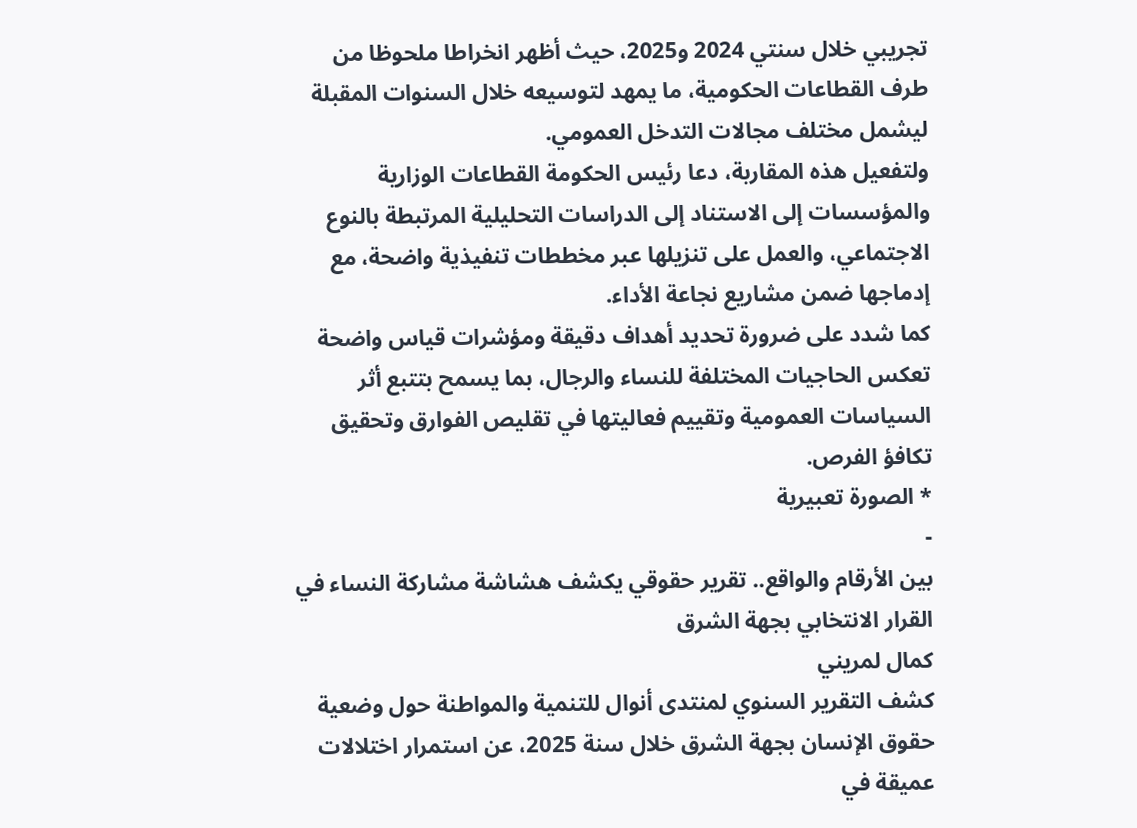تجريبي خلال سنتي 2024 و2025، حيث أظهر انخراطا ملحوظا من طرف القطاعات الحكومية، ما يمهد لتوسيعه خلال السنوات المقبلة ليشمل مختلف مجالات التدخل العمومي.
ولتفعيل هذه المقاربة، دعا رئيس الحكومة القطاعات الوزارية والمؤسسات إلى الاستناد إلى الدراسات التحليلية المرتبطة بالنوع الاجتماعي، والعمل على تنزيلها عبر مخططات تنفيذية واضحة، مع إدماجها ضمن مشاريع نجاعة الأداء.
كما شدد على ضرورة تحديد أهداف دقيقة ومؤشرات قياس واضحة تعكس الحاجيات المختلفة للنساء والرجال، بما يسمح بتتبع أثر السياسات العمومية وتقييم فعاليتها في تقليص الفوارق وتحقيق تكافؤ الفرص.
* الصورة تعبيرية
-
بين الأرقام والواقع.. تقرير حقوقي يكشف هشاشة مشاركة النساء في القرار الانتخابي بجهة الشرق
كمال لمريني
كشف التقرير السنوي لمنتدى أنوال للتنمية والمواطنة حول وضعية حقوق الإنسان بجهة الشرق خلال سنة 2025، عن استمرار اختلالات عميقة في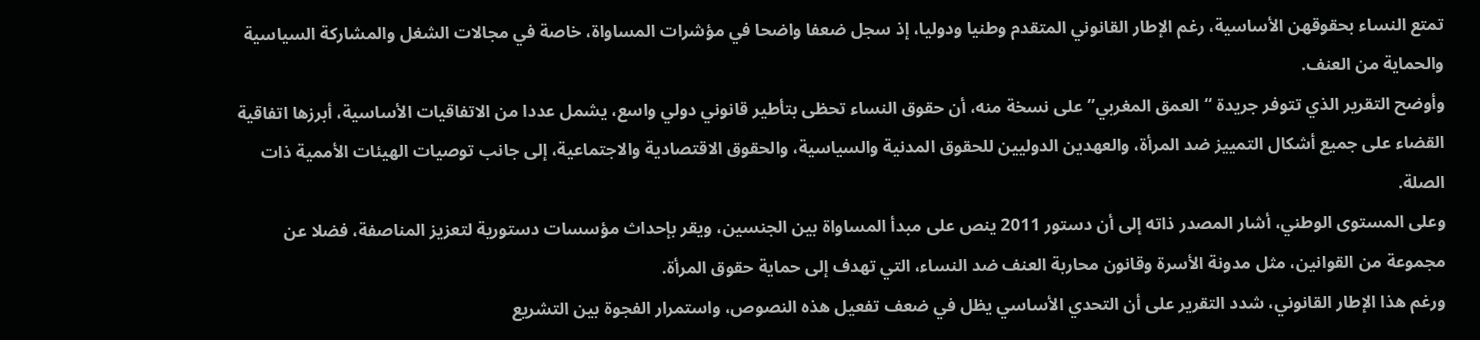تمتع النساء بحقوقهن الأساسية، رغم الإطار القانوني المتقدم وطنيا ودوليا، إذ سجل ضعفا واضحا في مؤشرات المساواة، خاصة في مجالات الشغل والمشاركة السياسية والحماية من العنف.
وأوضح التقرير الذي تتوفر جريدة “العمق المغربي” على نسخة منه، أن حقوق النساء تحظى بتأطير قانوني دولي واسع، يشمل عددا من الاتفاقيات الأساسية، أبرزها اتفاقية القضاء على جميع أشكال التمييز ضد المرأة، والعهدين الدوليين للحقوق المدنية والسياسية، والحقوق الاقتصادية والاجتماعية، إلى جانب توصيات الهيئات الأممية ذات الصلة.
وعلى المستوى الوطني، أشار المصدر ذاته إلى أن دستور 2011 ينص على مبدأ المساواة بين الجنسين، ويقر بإحداث مؤسسات دستورية لتعزيز المناصفة، فضلا عن مجموعة من القوانين، مثل مدونة الأسرة وقانون محاربة العنف ضد النساء، التي تهدف إلى حماية حقوق المرأة.
ورغم هذا الإطار القانوني، شدد التقرير على أن التحدي الأساسي يظل في ضعف تفعيل هذه النصوص، واستمرار الفجوة بين التشريع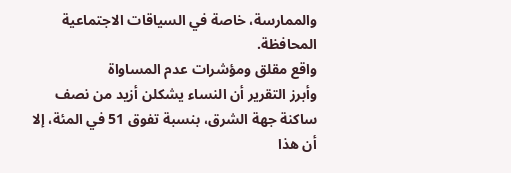والممارسة، خاصة في السياقات الاجتماعية المحافظة.
واقع مقلق ومؤشرات عدم المساواة
وأبرز التقرير أن النساء يشكلن أزيد من نصف ساكنة جهة الشرق، بنسبة تفوق 51 في المئة، إلا أن هذا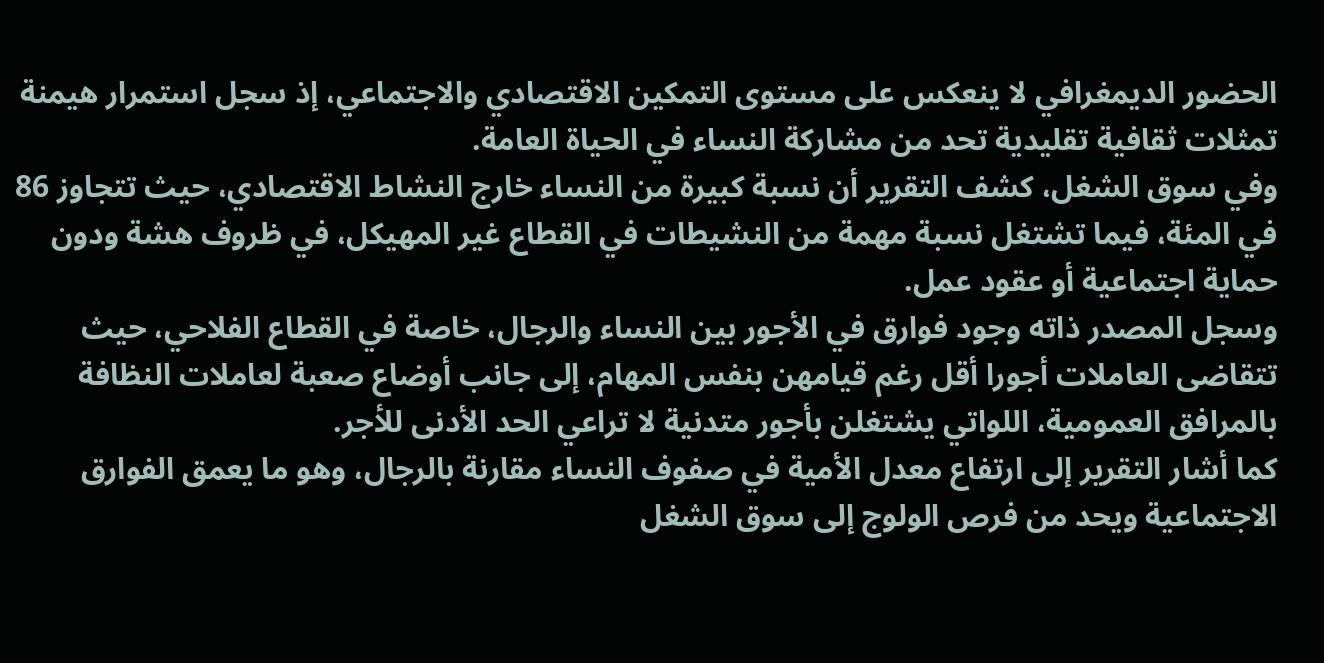الحضور الديمغرافي لا ينعكس على مستوى التمكين الاقتصادي والاجتماعي، إذ سجل استمرار هيمنة تمثلات ثقافية تقليدية تحد من مشاركة النساء في الحياة العامة.
وفي سوق الشغل، كشف التقرير أن نسبة كبيرة من النساء خارج النشاط الاقتصادي، حيث تتجاوز 86 في المئة، فيما تشتغل نسبة مهمة من النشيطات في القطاع غير المهيكل، في ظروف هشة ودون حماية اجتماعية أو عقود عمل.
وسجل المصدر ذاته وجود فوارق في الأجور بين النساء والرجال، خاصة في القطاع الفلاحي، حيث تتقاضى العاملات أجورا أقل رغم قيامهن بنفس المهام، إلى جانب أوضاع صعبة لعاملات النظافة بالمرافق العمومية، اللواتي يشتغلن بأجور متدنية لا تراعي الحد الأدنى للأجر.
كما أشار التقرير إلى ارتفاع معدل الأمية في صفوف النساء مقارنة بالرجال، وهو ما يعمق الفوارق الاجتماعية ويحد من فرص الولوج إلى سوق الشغل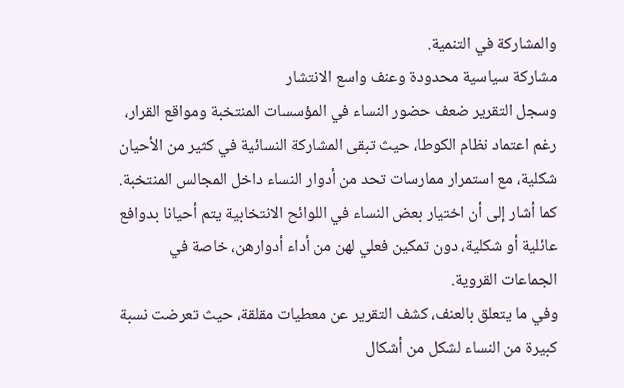والمشاركة في التنمية.
مشاركة سياسية محدودة وعنف واسع الانتشار
وسجل التقرير ضعف حضور النساء في المؤسسات المنتخبة ومواقع القرار، رغم اعتماد نظام الكوطا، حيث تبقى المشاركة النسائية في كثير من الأحيان شكلية، مع استمرار ممارسات تحد من أدوار النساء داخل المجالس المنتخبة.
كما أشار إلى أن اختيار بعض النساء في اللوائح الانتخابية يتم أحيانا بدوافع عائلية أو شكلية، دون تمكين فعلي لهن من أداء أدوارهن، خاصة في الجماعات القروية.
وفي ما يتعلق بالعنف، كشف التقرير عن معطيات مقلقة، حيث تعرضت نسبة كبيرة من النساء لشكل من أشكال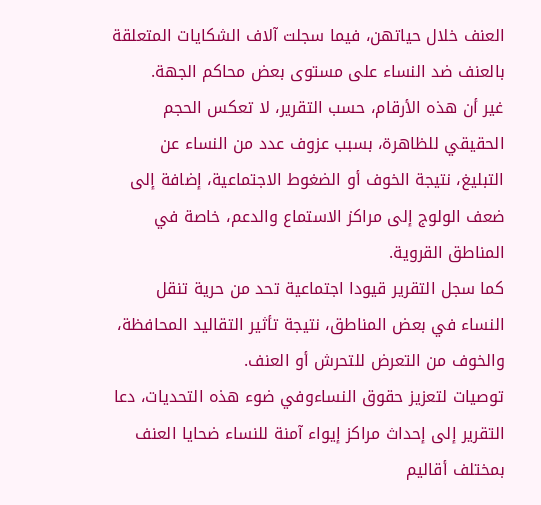العنف خلال حياتهن، فيما سجلت آلاف الشكايات المتعلقة بالعنف ضد النساء على مستوى بعض محاكم الجهة.
غير أن هذه الأرقام، حسب التقرير، لا تعكس الحجم الحقيقي للظاهرة، بسبب عزوف عدد من النساء عن التبليغ، نتيجة الخوف أو الضغوط الاجتماعية، إضافة إلى ضعف الولوج إلى مراكز الاستماع والدعم، خاصة في المناطق القروية.
كما سجل التقرير قيودا اجتماعية تحد من حرية تنقل النساء في بعض المناطق، نتيجة تأثير التقاليد المحافظة، والخوف من التعرض للتحرش أو العنف.
توصيات لتعزيز حقوق النساءوفي ضوء هذه التحديات، دعا التقرير إلى إحداث مراكز إيواء آمنة للنساء ضحايا العنف بمختلف أقاليم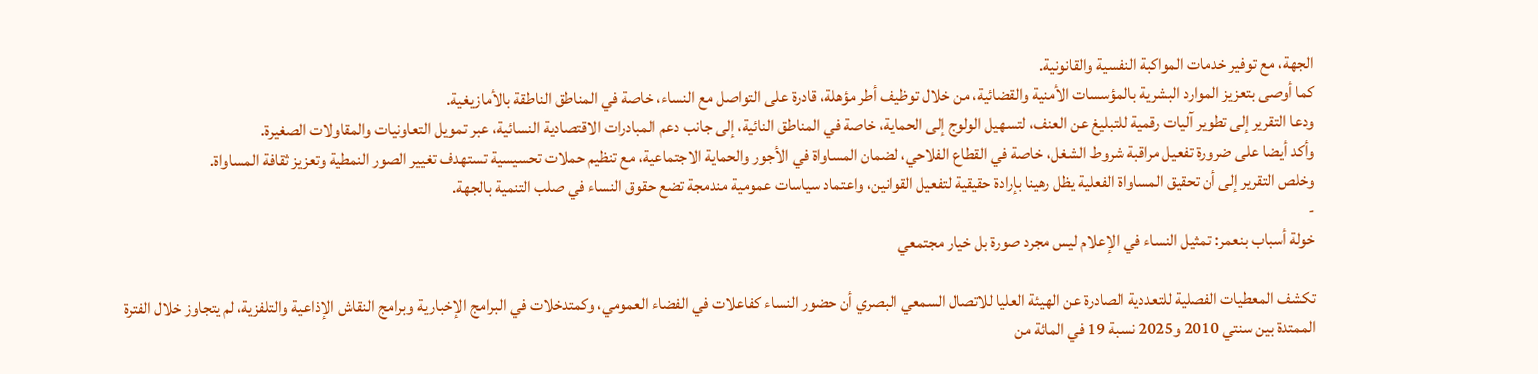الجهة، مع توفير خدمات المواكبة النفسية والقانونية.
كما أوصى بتعزيز الموارد البشرية بالمؤسسات الأمنية والقضائية، من خلال توظيف أطر مؤهلة، قادرة على التواصل مع النساء، خاصة في المناطق الناطقة بالأمازيغية.
ودعا التقرير إلى تطوير آليات رقمية للتبليغ عن العنف، لتسهيل الولوج إلى الحماية، خاصة في المناطق النائية، إلى جانب دعم المبادرات الاقتصادية النسائية، عبر تمويل التعاونيات والمقاولات الصغيرة.
وأكد أيضا على ضرورة تفعيل مراقبة شروط الشغل، خاصة في القطاع الفلاحي، لضمان المساواة في الأجور والحماية الاجتماعية، مع تنظيم حملات تحسيسية تستهدف تغيير الصور النمطية وتعزيز ثقافة المساواة.
وخلص التقرير إلى أن تحقيق المساواة الفعلية يظل رهينا بإرادة حقيقية لتفعيل القوانين، واعتماد سياسات عمومية مندمجة تضع حقوق النساء في صلب التنمية بالجهة.
-
خولة أسباب بنعمر: تمثيل النساء في الإعلام ليس مجرد صورة بل خيار مجتمعي

تكشف المعطيات الفصلية للتعددية الصادرة عن الهيئة العليا للاتصال السمعي البصري أن حضور النساء كفاعلات في الفضاء العمومي، وكمتدخلات في البرامج الإخبارية وبرامج النقاش الإذاعية والتلفزية، لم يتجاوز خلال الفترة الممتدة بين سنتي 2010 و2025 نسبة 19 في المائة من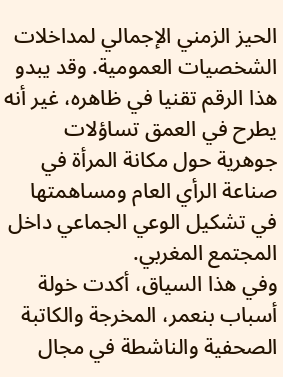الحيز الزمني الإجمالي لمداخلات الشخصيات العمومية. وقد يبدو هذا الرقم تقنيا في ظاهره، غير أنه يطرح في العمق تساؤلات جوهرية حول مكانة المرأة في صناعة الرأي العام ومساهمتها في تشكيل الوعي الجماعي داخل المجتمع المغربي.
وفي هذا السياق، أكدت خولة أسباب بنعمر، المخرجة والكاتبة الصحفية والناشطة في مجال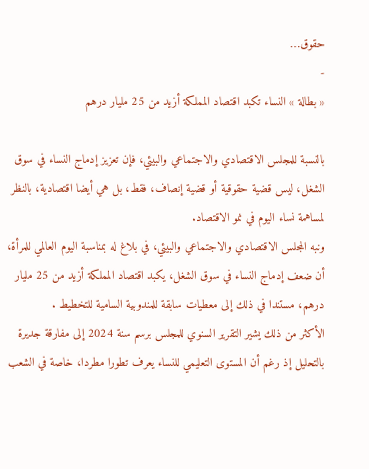حقوق…
-
« بطالة » النساء تكبد اقتصاد المملكة أزيد من 25 مليار درهم

بالنسبة للمجلس الاقتصادي والاجتماعي والبيئي، فإن تعزيز إدماج النساء في سوق الشغل، ليس قضية حقوقية أو قضية إنصاف، فقط، بل هي أيضا اقتصادية، بالنظر لمساهمة نساء اليوم في نمو الاقتصاد.
ونبه المجلس الاقتصادي والاجتماعي والبيئي، في بلاغ له بمناسبة اليوم العالمي للمرأة، أن ضعف إدماج النساء في سوق الشغل، يكبد اقتصاد المملكة أزيد من 25 مليار درهم، مستندا في ذلك إلى معطيات سابقة للمندوبية السامية للتخطيط .
الأكثر من ذلك يشير التقرير السنوي للمجلس برسم سنة 2024 إلى مفارقة جديرة بالتحليل إذ رغم أن المستوى التعليمي للنساء يعرف تطورا مطردا، خاصة في الشعب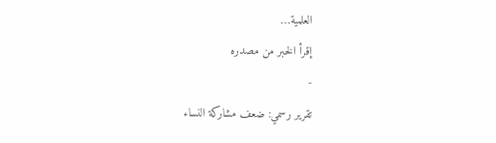العلمية…
إقرأ الخبر من مصدره
-
تقرير رسمي: ضعف مشاركة النساء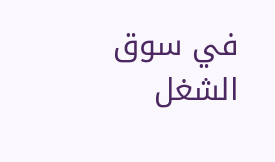في سوق الشغل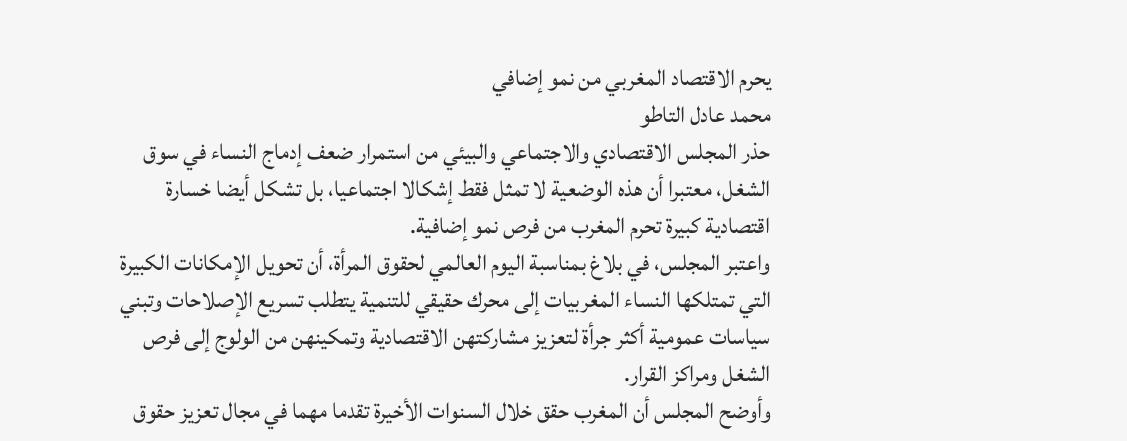يحرم الاقتصاد المغربي من نمو إضافي
محمد عادل التاطو
حذر المجلس الاقتصادي والاجتماعي والبيئي من استمرار ضعف إدماج النساء في سوق الشغل، معتبرا أن هذه الوضعية لا تمثل فقط إشكالا اجتماعيا، بل تشكل أيضا خسارة اقتصادية كبيرة تحرم المغرب من فرص نمو إضافية.
واعتبر المجلس، في بلاغ بمناسبة اليوم العالمي لحقوق المرأة، أن تحويل الإمكانات الكبيرة التي تمتلكها النساء المغربيات إلى محرك حقيقي للتنمية يتطلب تسريع الإصلاحات وتبني سياسات عمومية أكثر جرأة لتعزيز مشاركتهن الاقتصادية وتمكينهن من الولوج إلى فرص الشغل ومراكز القرار.
وأوضح المجلس أن المغرب حقق خلال السنوات الأخيرة تقدما مهما في مجال تعزيز حقوق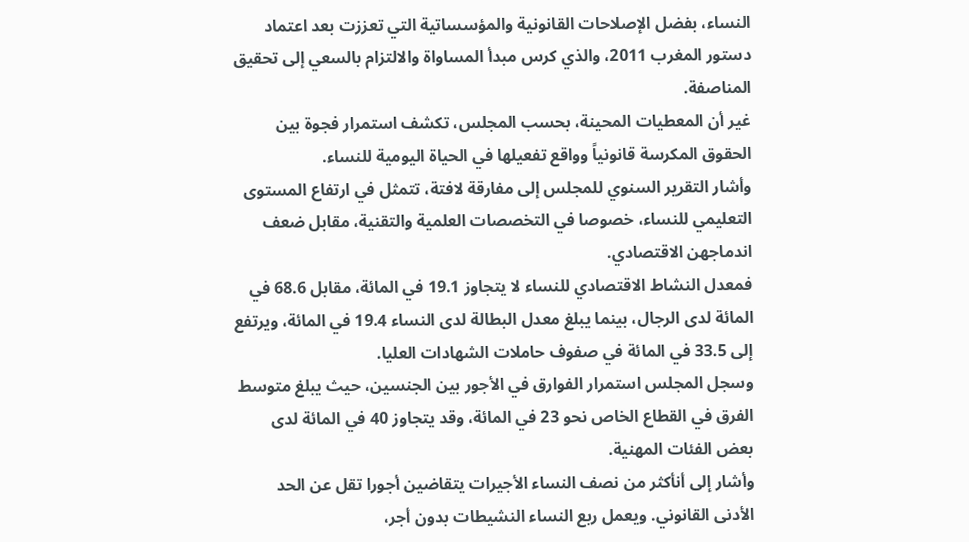النساء، بفضل الإصلاحات القانونية والمؤسساتية التي تعززت بعد اعتماد دستور المغرب 2011، والذي كرس مبدأ المساواة والالتزام بالسعي إلى تحقيق المناصفة.
غير أن المعطيات المحينة، بحسب المجلس، تكشف استمرار فجوة بين الحقوق المكرسة قانونياً وواقع تفعيلها في الحياة اليومية للنساء.
وأشار التقرير السنوي للمجلس إلى مفارقة لافتة، تتمثل في ارتفاع المستوى التعليمي للنساء، خصوصا في التخصصات العلمية والتقنية، مقابل ضعف اندماجهن الاقتصادي.
فمعدل النشاط الاقتصادي للنساء لا يتجاوز 19.1 في المائة، مقابل 68.6 في المائة لدى الرجال، بينما يبلغ معدل البطالة لدى النساء 19.4 في المائة، ويرتفع إلى 33.5 في المائة في صفوف حاملات الشهادات العليا.
وسجل المجلس استمرار الفوارق في الأجور بين الجنسين، حيث يبلغ متوسط الفرق في القطاع الخاص نحو 23 في المائة، وقد يتجاوز 40 في المائة لدى بعض الفئات المهنية.
وأشار إلى أنأكثر من نصف النساء الأجيرات يتقاضين أجورا تقل عن الحد الأدنى القانوني. ويعمل ربع النساء النشيطات بدون أجر،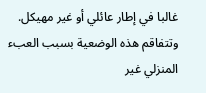غالبا في إطار عائلي أو غير مهيكل.
وتتفاقم هذه الوضعية بسبب العبء المنزلي غير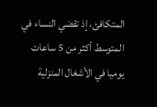المتكافئ، إذ تقضي النساء في المتوسط أكثر من 5 ساعات يوميا في الأشغال المنزلية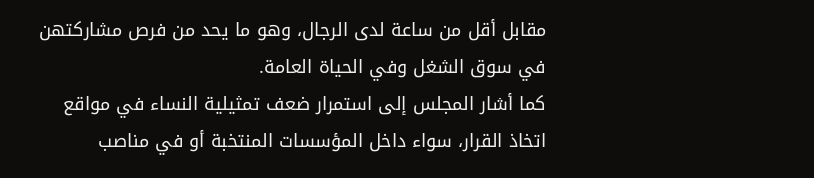مقابل أقل من ساعة لدى الرجال، وهو ما يحد من فرص مشاركتهن في سوق الشغل وفي الحياة العامة.
كما أشار المجلس إلى استمرار ضعف تمثيلية النساء في مواقع اتخاذ القرار، سواء داخل المؤسسات المنتخبة أو في مناصب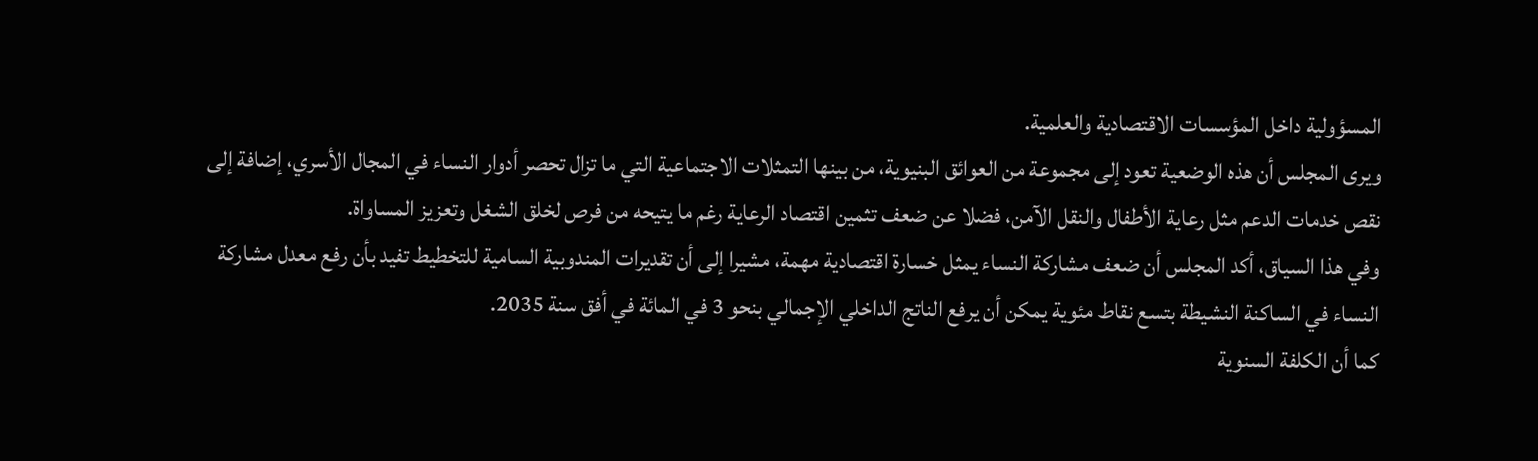المسؤولية داخل المؤسسات الاقتصادية والعلمية.
ويرى المجلس أن هذه الوضعية تعود إلى مجموعة من العوائق البنيوية، من بينها التمثلات الاجتماعية التي ما تزال تحصر أدوار النساء في المجال الأسري، إضافة إلى نقص خدمات الدعم مثل رعاية الأطفال والنقل الآمن، فضلا عن ضعف تثمين اقتصاد الرعاية رغم ما يتيحه من فرص لخلق الشغل وتعزيز المساواة.
وفي هذا السياق، أكد المجلس أن ضعف مشاركة النساء يمثل خسارة اقتصادية مهمة، مشيرا إلى أن تقديرات المندوبية السامية للتخطيط تفيد بأن رفع معدل مشاركة النساء في الساكنة النشيطة بتسع نقاط مئوية يمكن أن يرفع الناتج الداخلي الإجمالي بنحو 3 في المائة في أفق سنة 2035.
كما أن الكلفة السنوية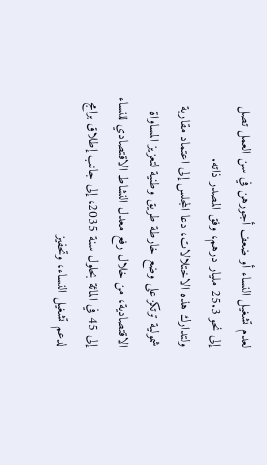لعدم تشغيل النساء أو ضعف أجورهن في سن العمل تصل إلى نحو 25.3 مليار درهم، وفق المصدر ذاته.
ولتدارك هذه الاختلالات، دعا المجلس إلى اعتماد مقاربة شمولية ترتكز على وضع خارطة طريق وطنية لتعزيز المساواة الاقتصادية، من خلال رفع معدل النشاط الاقتصادي للنساء إلى 45 في المائة بحلول سنة 2035، إلى جانب إطلاق برامج لدعم تشغيل النساء، وتحفيز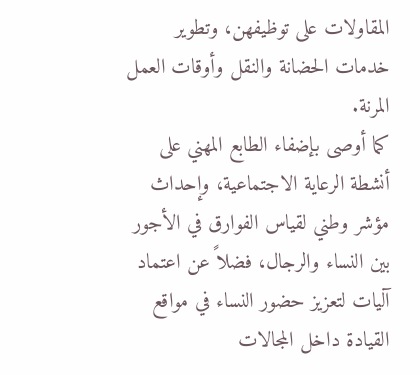المقاولات على توظيفهن، وتطوير خدمات الحضانة والنقل وأوقات العمل المرنة.
كما أوصى بإضفاء الطابع المهني على أنشطة الرعاية الاجتماعية، وإحداث مؤشر وطني لقياس الفوارق في الأجور بين النساء والرجال، فضلاً عن اعتماد آليات لتعزيز حضور النساء في مواقع القيادة داخل المجالات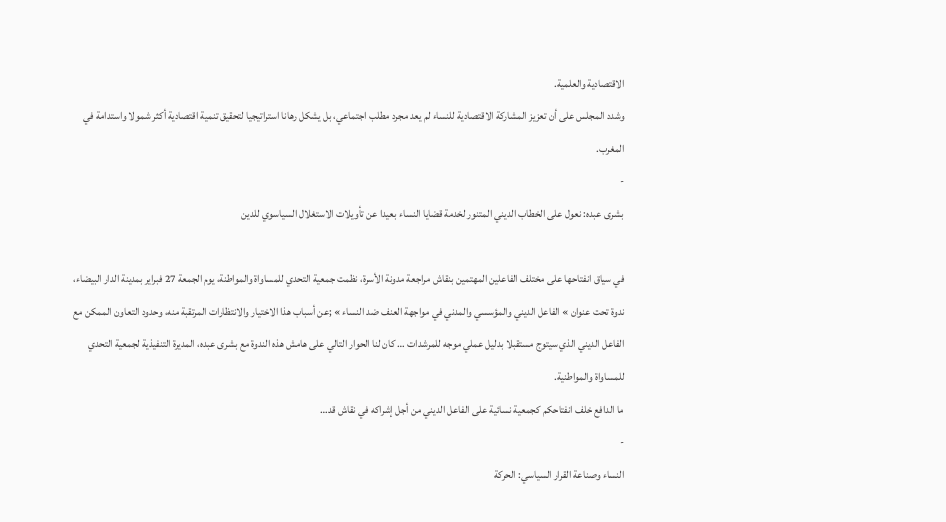الاقتصادية والعلمية.
وشدد المجلس على أن تعزيز المشاركة الاقتصادية للنساء لم يعد مجرد مطلب اجتماعي، بل يشكل رهانا استراتيجيا لتحقيق تنمية اقتصادية أكثر شمولا واستدامة في المغرب.
-
بشرى عبده: نعول على الخطاب الديني المتنور لخدمة قضايا النساء بعيدا عن تأويلات الاستغلال السياسوي للدين

في سياق انفتاحها على مختلف الفاعلين المهتمين بنقاش مراجعة مدونة الأسرة، نظمت جمعية التحدي للمساواة والمواطنة، يوم الجمعة 27 فبراير بمدينة الدار البيضاء، ندوة تحت عنوان » الفاعل الديني والمؤسسي والمدني في مواجهة العنف ضد النساء » ;عن أسباب هذا الاختيار والانتظارات المرتقبة منه، وحدود التعاون الممكن مع الفاعل الديني الذي سيتوج مستقبلا بدليل عملي موجه للمرشدات … كان لنا الحوار التالي على هامش هذه الندوة مع بشرى عبده، المديرة التنفيذية لجمعية التحدي للمساواة والمواطنية.
ما الدافع خلف انفتاحكم كجمعية نسائية على الفاعل الديني من أجل إشراكه في نقاش قد…
-
النساء وصناعة القرار السياسي: الحركة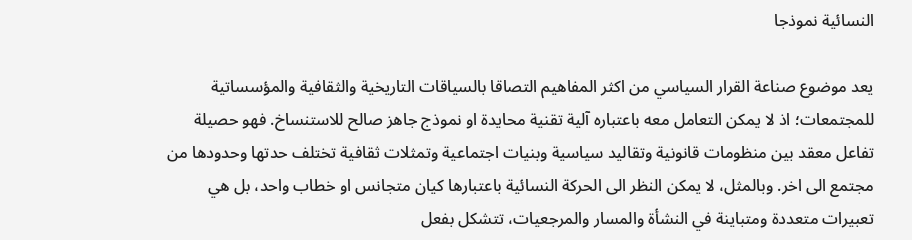النسائية نموذجا

يعد موضوع صناعة القرار السياسي من اكثر المفاهيم التصاقا بالسياقات التاريخية والثقافية والمؤسساتية للمجتمعات؛ اذ لا يمكن التعامل معه باعتباره آلية تقنية محايدة او نموذج جاهز صالح للاستنساخ. فهو حصيلة تفاعل معقد بين منظومات قانونية وتقاليد سياسية وبنيات اجتماعية وتمثلات ثقافية تختلف حدتها وحدودها من مجتمع الى اخر. وبالمثل، لا يمكن النظر الى الحركة النسائية باعتبارها كيان متجانس او خطاب واحد، بل هي تعبيرات متعددة ومتباينة في النشأة والمسار والمرجعيات، تتشكل بفعل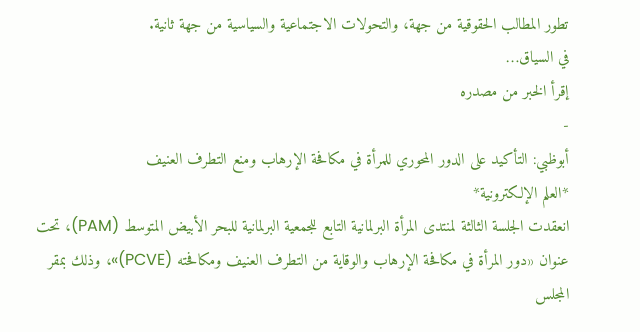تطور المطالب الحقوقية من جهة، والتحولات الاجتماعية والسياسية من جهة ثانية.
في السياق…
إقرأ الخبر من مصدره
-
أبوظبي: التأكيد على الدور المحوري للمرأة في مكافحة الإرهاب ومنع التطرف العنيف
*العلم الإلكترونية*
انعقدت الجلسة الثالثة لمنتدى المرأة البرلمانية التابع للجمعية البرلمانية للبحر الأبيض المتوسط (PAM)، تحت عنوان «دور المرأة في مكافحة الإرهاب والوقاية من التطرف العنيف ومكافحته (PCVE)»، وذلك بمقر المجلس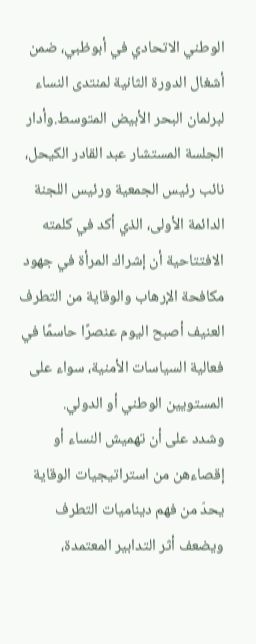الوطني الاتحادي في أبوظبي، ضمن أشغال الدورة الثانية لمنتدى النساء لبرلمان البحر الأبيض المتوسط.وأدار الجلسة المستشار عبد القادر الكيحل، نائب رئيس الجمعية ورئيس اللجنة الدائمة الأولى، الذي أكد في كلمته الافتتاحية أن إشراك المرأة في جهود مكافحة الإرهاب والوقاية من التطرف العنيف أصبح اليوم عنصرًا حاسمًا في فعالية السياسات الأمنية، سواء على المستويين الوطني أو الدولي.
وشدد على أن تهميش النساء أو إقصاءهن من استراتيجيات الوقاية يحدّ من فهم ديناميات التطرف ويضعف أثر التدابير المعتمدة،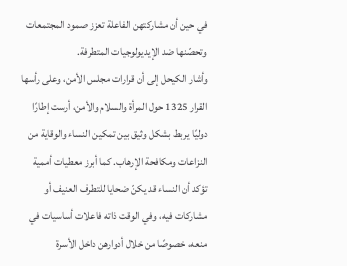في حين أن مشاركتهن الفاعلة تعزز صمود المجتمعات وتحصّنها ضد الإيديولوجيات المتطرفة.
وأشار الكيحل إلى أن قرارات مجلس الأمن، وعلى رأسها القرار 1325 حول المرأة والسلام والأمن، أرست إطارًا دوليًا يربط بشكل وثيق بين تمكين النساء والوقاية من النزاعات ومكافحة الإرهاب. كما أبرز معطيات أممية تؤكد أن النساء قد يكنّ ضحايا للتطرف العنيف أو مشاركات فيه، وفي الوقت ذاته فاعلات أساسيات في منعه، خصوصًا من خلال أدوارهن داخل الأسرة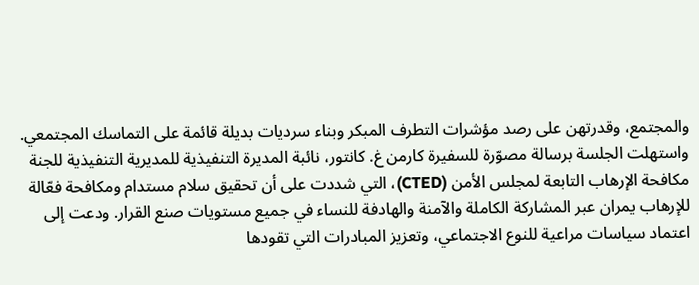والمجتمع، وقدرتهن على رصد مؤشرات التطرف المبكر وبناء سرديات بديلة قائمة على التماسك المجتمعي.
واستهلت الجلسة برسالة مصوّرة للسفيرة كارمن غ. كانتور، نائبة المديرة التنفيذية للمديرية التنفيذية للجنة مكافحة الإرهاب التابعة لمجلس الأمن (CTED)، التي شددت على أن تحقيق سلام مستدام ومكافحة فعّالة للإرهاب يمران عبر المشاركة الكاملة والآمنة والهادفة للنساء في جميع مستويات صنع القرار. ودعت إلى اعتماد سياسات مراعية للنوع الاجتماعي، وتعزيز المبادرات التي تقودها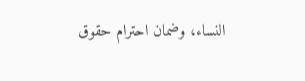النساء، وضمان احترام حقوق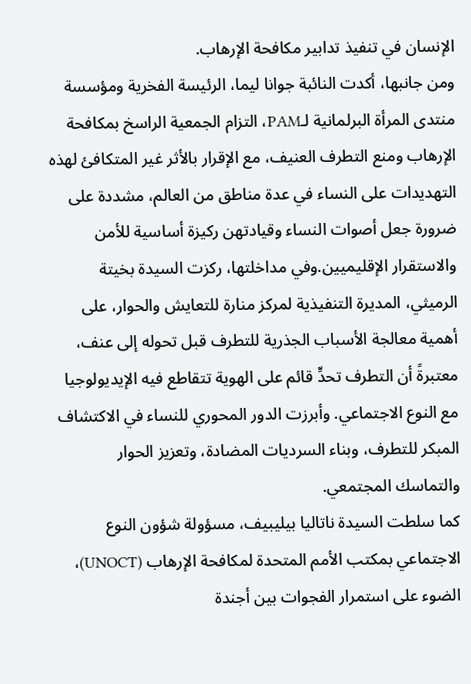الإنسان في تنفيذ تدابير مكافحة الإرهاب.
ومن جانبها، أكدت النائبة جوانا ليما، الرئيسة الفخرية ومؤسسة منتدى المرأة البرلمانية لـPAM، التزام الجمعية الراسخ بمكافحة الإرهاب ومنع التطرف العنيف، مع الإقرار بالأثر غير المتكافئ لهذه التهديدات على النساء في عدة مناطق من العالم، مشددة على ضرورة جعل أصوات النساء وقيادتهن ركيزة أساسية للأمن والاستقرار الإقليميين.وفي مداخلتها، ركزت السيدة بخيتة الرميثي، المديرة التنفيذية لمركز منارة للتعايش والحوار، على أهمية معالجة الأسباب الجذرية للتطرف قبل تحوله إلى عنف، معتبرةً أن التطرف تحدٍّ قائم على الهوية تتقاطع فيه الإيديولوجيا مع النوع الاجتماعي. وأبرزت الدور المحوري للنساء في الاكتشاف المبكر للتطرف، وبناء السرديات المضادة، وتعزيز الحوار والتماسك المجتمعي.
كما سلطت السيدة ناتاليا بيليبيف، مسؤولة شؤون النوع الاجتماعي بمكتب الأمم المتحدة لمكافحة الإرهاب (UNOCT)، الضوء على استمرار الفجوات بين أجندة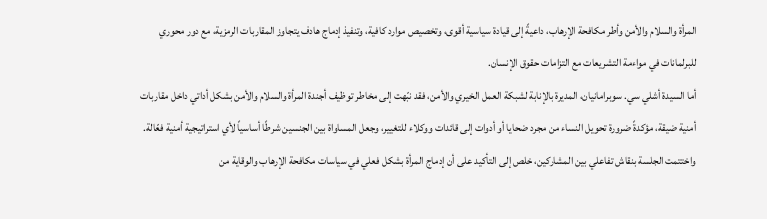المرأة والسلام والأمن وأطر مكافحة الإرهاب، داعيةً إلى قيادة سياسية أقوى، وتخصيص موارد كافية، وتنفيذ إدماج هادف يتجاوز المقاربات الرمزية، مع دور محوري للبرلمانات في مواءمة التشريعات مع التزامات حقوق الإنسان.
أما السيدة أشلي سي. سوبرامانيان، المديرة بالإنابة لشبكة العمل الخيري والأمن، فقد نبّهت إلى مخاطر توظيف أجندة المرأة والسلام والأمن بشكل أداتي داخل مقاربات أمنية ضيقة، مؤكدةً ضرورة تحويل النساء من مجرد ضحايا أو أدوات إلى قائدات ووكلاء للتغيير، وجعل المساواة بين الجنسين شرطًا أساسياً لأي استراتيجية أمنية فعّالة.
واختتمت الجلسة بنقاش تفاعلي بين المشاركين، خلص إلى التأكيد على أن إدماج المرأة بشكل فعلي في سياسات مكافحة الإرهاب والوقاية من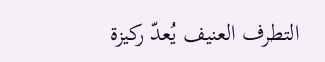التطرف العنيف يُعدّ ركيزة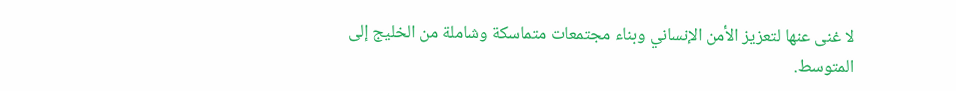لا غنى عنها لتعزيز الأمن الإنساني وبناء مجتمعات متماسكة وشاملة من الخليج إلى المتوسط.